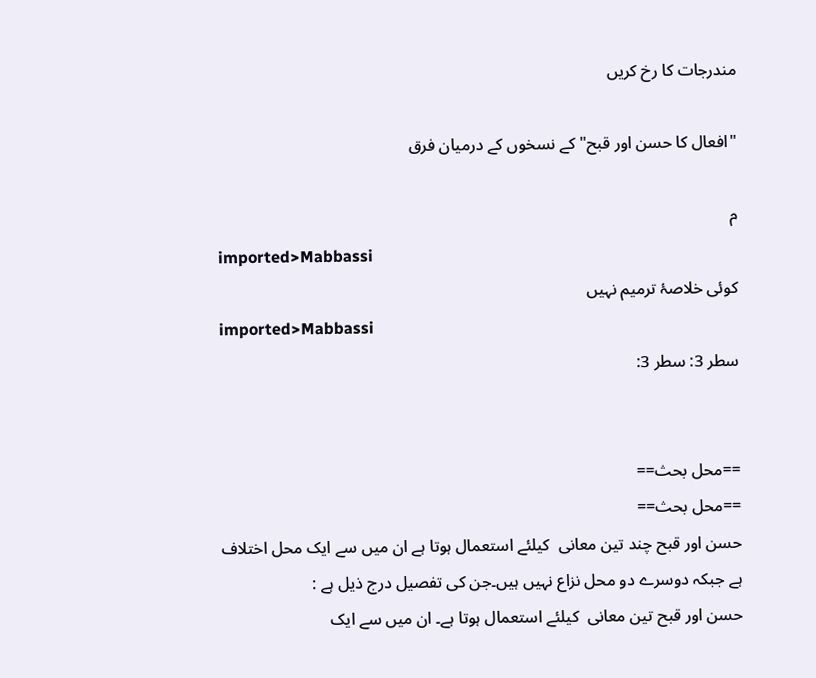مندرجات کا رخ کریں

"افعال کا حسن اور قبح" کے نسخوں کے درمیان فرق

م
imported>Mabbassi
کوئی خلاصۂ ترمیم نہیں
imported>Mabbassi
سطر 3: سطر 3:


==محل بحث==
==محل بحث==
حسن اور قبح چند تین معانی  کیلئے استعمال ہوتا ہے ان میں سے ایک محل اختلاف ہے جبکہ دوسرے دو محل نزاع نہیں ہیں۔جن کی تفصیل درج ذیل ہے :
حسن اور قبح تین معانی  کیلئے استعمال ہوتا ہے۔ ان میں سے ایک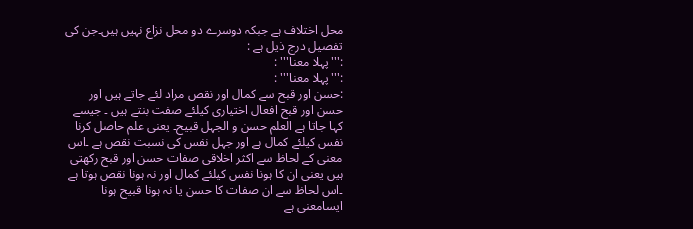محل اختلاف ہے جبکہ دوسرے دو محل نزاع نہیں ہیں۔جن کی تفصیل درج ذیل ہے :
:'''پہلا معنا''' :
:'''پہلا معنا''' :
:حسن اور قبح سے کمال اور نقص مراد لئے جاتے ہیں اور حسن اور قبح افعال اختیاری کیلئے صفت بنتے ہیں ۔ جیسے کہا جاتا ہے العلم حسن و الجہل قبیح۔ یعنی علم حاصل کرنا نفس کیلئے کمال ہے اور جہل نفس کی نسبت نقص ہے ۔اس معنی کے لحاظ سے اکثر اخلاقی صفات حسن اور قبح رکھتی ہیں یعنی ان کا ہونا نفس کیلئے کمال اور نہ ہونا نقص ہوتا ہے ۔اس لحاظ سے ان صفات کا حسن یا نہ ہونا قبیح ہونا ایسامعنی ہے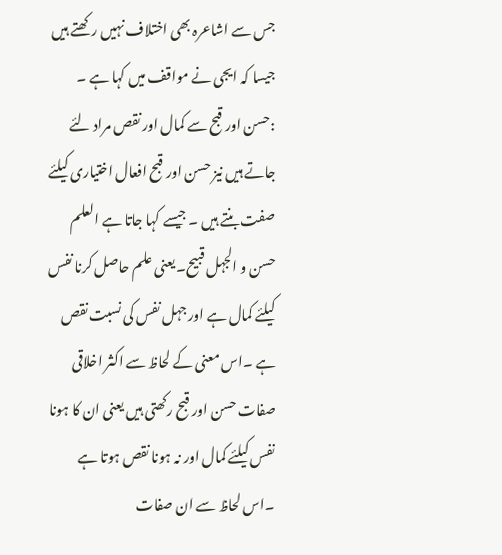جس سے اشاعرہ بھی اختلاف نہیں رکھتے ہیں جیسا کہ ایجی نے مواقف میں کہا ہے ۔
:حسن اور قبح سے کمال اور نقص مراد لئے جاتے ہیں نیز حسن اور قبح افعال اختیاری کیلئے صفت بنتے ہیں ۔ جیسے کہا جاتا ہے العلم حسن و الجہل قبیح۔ یعنی علم حاصل کرنا نفس کیلئے کمال ہے اور جہل نفس کی نسبت نقص ہے ۔اس معنی کے لحاظ سے اکثر اخلاقی صفات حسن اور قبح رکھتی ہیں یعنی ان کا ہونا نفس کیلئے کمال اور نہ ہونا نقص ہوتا ہے ۔اس لحاظ سے ان صفات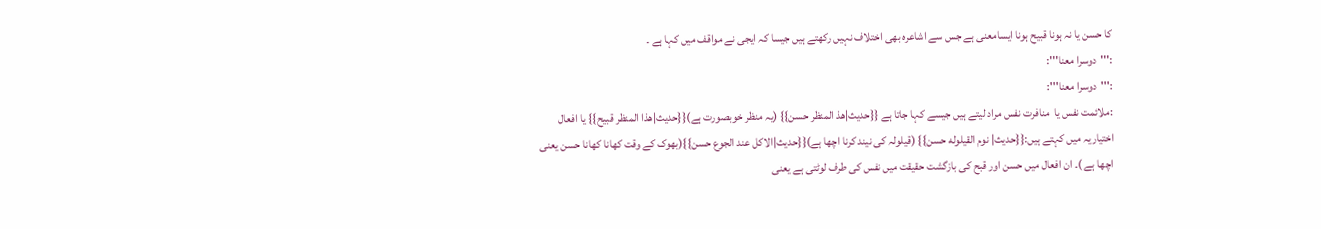کا حسن یا نہ ہونا قبیح ہونا ایسامعنی ہے جس سے اشاعرہ بھی اختلاف نہیں رکھتے ہیں جیسا کہ ایجی نے مواقف میں کہا ہے ۔
:'''دوسرا معنا''':
:'''دوسرا معنا''':
:ملائمت نفس یا  منافرت نفس مراد لیتے ہیں جیسے کہا جاتا ہے {{حدیث|ھذ المنظر حسن}} (یہ منظر خوبصورت ہے){{حدیث|ھذا المنظر قبیح}} یا افعال اختیاریہ میں کہتے ہیں:{{حدیث| نوم القیلوله حسن}} (قیلولہ کی نیند کرنا اچھا ہے){{حدیث|الاکل عند الجوع حسن}}(بھوک کے وقت کھانا کھانا حسن یعنی اچھا ہے )۔ ان افعال میں حسن اور قبح کی بازگشت حقیقت میں نفس کی طرف لوٹتی ہے یعنی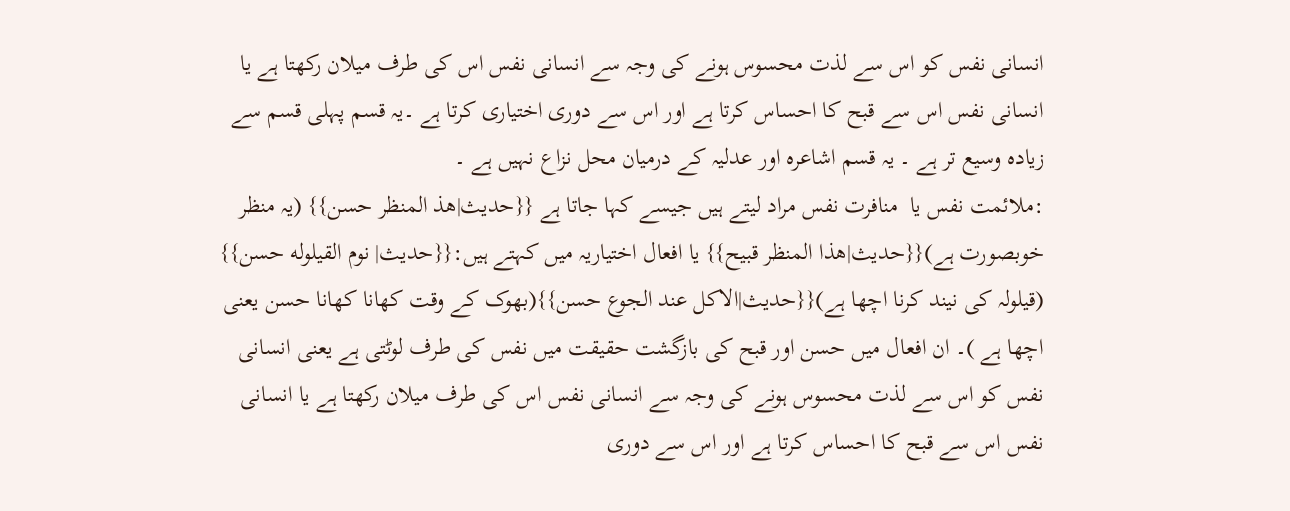انسانی نفس کو اس سے لذت محسوس ہونے کی وجہ سے انسانی نفس اس کی طرف میلان رکھتا ہے یا انسانی نفس اس سے قبح کا احساس کرتا ہے اور اس سے دوری اختیاری کرتا ہے ۔یہ قسم پہلی قسم سے زیادہ وسیع تر ہے ۔ یہ قسم اشاعرہ اور عدلیہ کے درمیان محل نزاع نہیں ہے ۔
:ملائمت نفس یا  منافرت نفس مراد لیتے ہیں جیسے کہا جاتا ہے {{حدیث|ھذ المنظر حسن}} (یہ منظر خوبصورت ہے){{حدیث|ھذا المنظر قبیح}} یا افعال اختیاریہ میں کہتے ہیں:{{حدیث| نوم القیلوله حسن}} (قیلولہ کی نیند کرنا اچھا ہے){{حدیث|الاکل عند الجوع حسن}}(بھوک کے وقت کھانا کھانا حسن یعنی اچھا ہے )۔ ان افعال میں حسن اور قبح کی بازگشت حقیقت میں نفس کی طرف لوٹتی ہے یعنی انسانی نفس کو اس سے لذت محسوس ہونے کی وجہ سے انسانی نفس اس کی طرف میلان رکھتا ہے یا انسانی نفس اس سے قبح کا احساس کرتا ہے اور اس سے دوری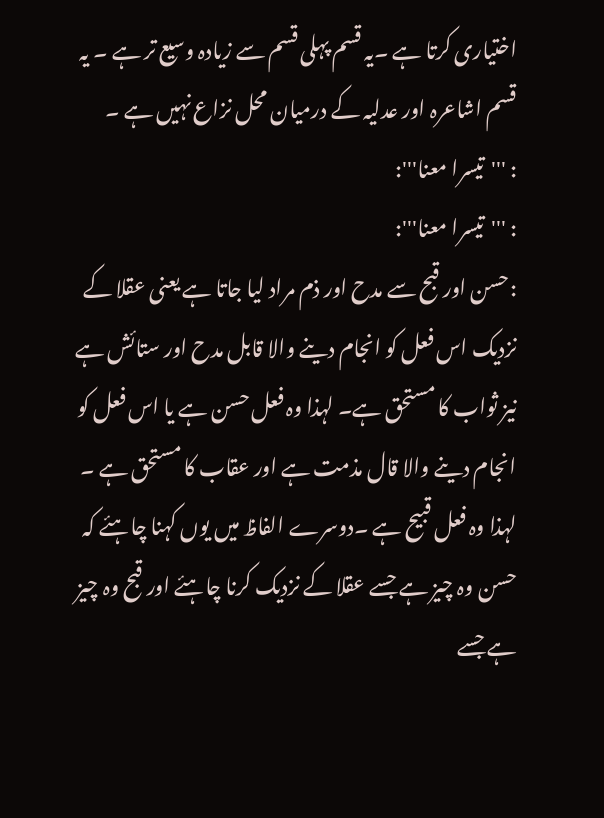اختیاری کرتا ہے ۔یہ قسم پہلی قسم سے زیادہ وسیع تر ہے ۔ یہ قسم اشاعرہ اور عدلیہ کے درمیان محل نزاع نہیں ہے ۔
: '''تیسرا معنا''':
: '''تیسرا معنا''':
:حسن اور قبح سے مدح اور ذم مراد لیا جاتا ہے یعنی عقلا کے نزدیک اس فعل کو انجام دینے والا قابل مدح اور ستائش ہے نیز ثواب کا مستحق ہے۔ لہذا وہ فعل حسن ہے یا اس فعل کو انجام دینے والا قال مذمت ہے اور عقاب کا مستحق ہے ۔ لہذا وہ فعل قبیح ہے ۔دوسرے الفاظ میں یوں کہنا چاہئے کہ حسن وہ چیز ہے جسے عقلا کے نزدیک کرنا چاہئے اور قبح وہ چیز ہے جسے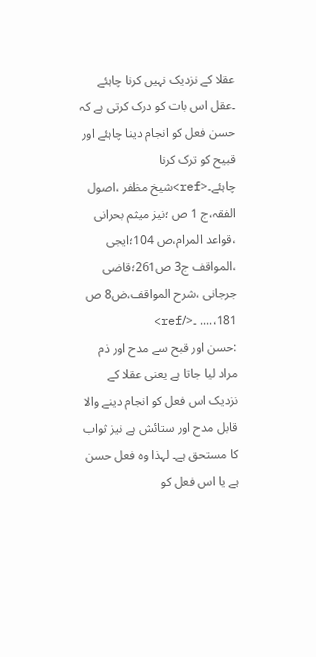عقلا کے نزدیک نہیں کرنا چاہئے ۔عقل اس بات کو درک کرتی ہے کہ حسن فعل کو انجام دینا چاہئے اور قبیح کو ترک کرنا چاہئے۔<ref>شیخ مظفر ،اصول الفقہ،ج 1 ص ؛نیز میثم بحرانی ،قواعد المرام،ص 104؛ایجی ،المواقف ج3 ص261؛قاضی جرجانی ،شرح المواقف،ض8 ص 181،.... ۔</ref>
:حسن اور قبح سے مدح اور ذم مراد لیا جاتا ہے یعنی عقلا کے نزدیک اس فعل کو انجام دینے والا قابل مدح اور ستائش ہے نیز ثواب کا مستحق ہے۔ لہذا وہ فعل حسن ہے یا اس فعل کو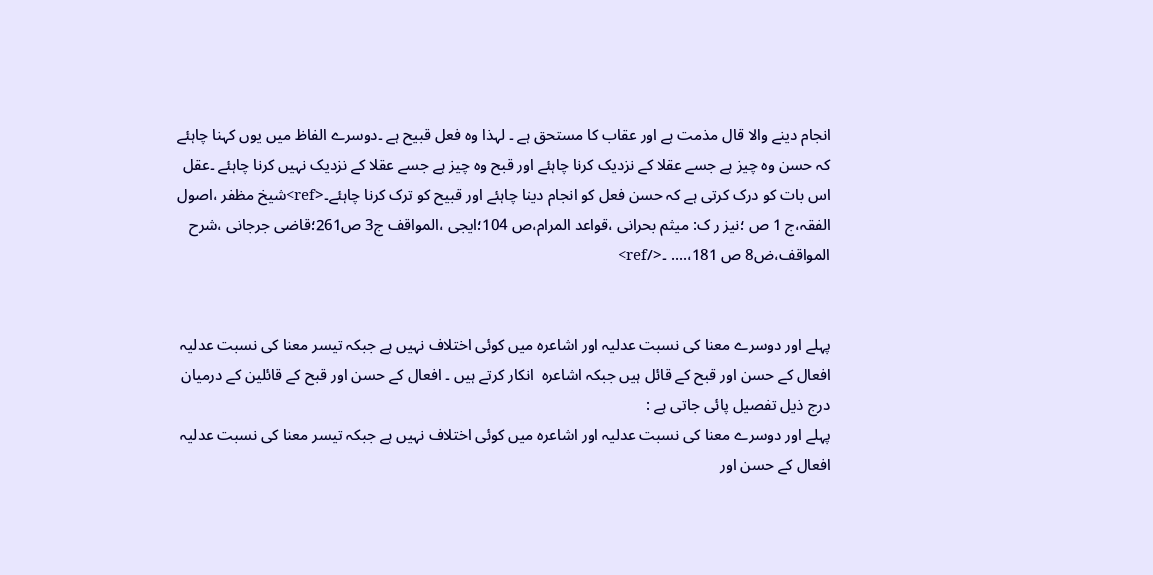انجام دینے والا قال مذمت ہے اور عقاب کا مستحق ہے ۔ لہذا وہ فعل قبیح ہے ۔دوسرے الفاظ میں یوں کہنا چاہئے کہ حسن وہ چیز ہے جسے عقلا کے نزدیک کرنا چاہئے اور قبح وہ چیز ہے جسے عقلا کے نزدیک نہیں کرنا چاہئے ۔عقل اس بات کو درک کرتی ہے کہ حسن فعل کو انجام دینا چاہئے اور قبیح کو ترک کرنا چاہئے۔<ref>شیخ مظفر ،اصول الفقہ،ج 1 ص ؛نیز ر ک: میثم بحرانی ،قواعد المرام،ص 104؛ایجی ،المواقف ج3 ص261؛قاضی جرجانی ،شرح المواقف،ض8 ص 181،.... ۔</ref>


پہلے اور دوسرے معنا کی نسبت عدلیہ اور اشاعرہ میں کوئی اختلاف نہیں ہے جبکہ تیسر معنا کی نسبت عدلیہ افعال کے حسن اور قبح کے قائل ہیں جبکہ اشاعرہ  انکار کرتے ہیں ۔ افعال کے حسن اور قبح کے قائلین کے درمیان درج ذیل تفصیل پائی جاتی ہے :
پہلے اور دوسرے معنا کی نسبت عدلیہ اور اشاعرہ میں کوئی اختلاف نہیں ہے جبکہ تیسر معنا کی نسبت عدلیہ افعال کے حسن اور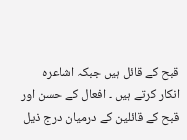قبح کے قائل ہیں جبکہ اشاعرہ  انکار کرتے ہیں ۔ افعال کے حسن اور قبح کے قائلین کے درمیان درج ذیل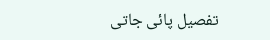تفصیل پائی جاتی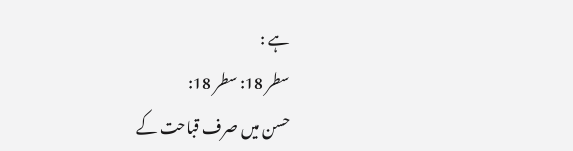ہے :
سطر 18: سطر 18:
حسن میں صرف قباحت کے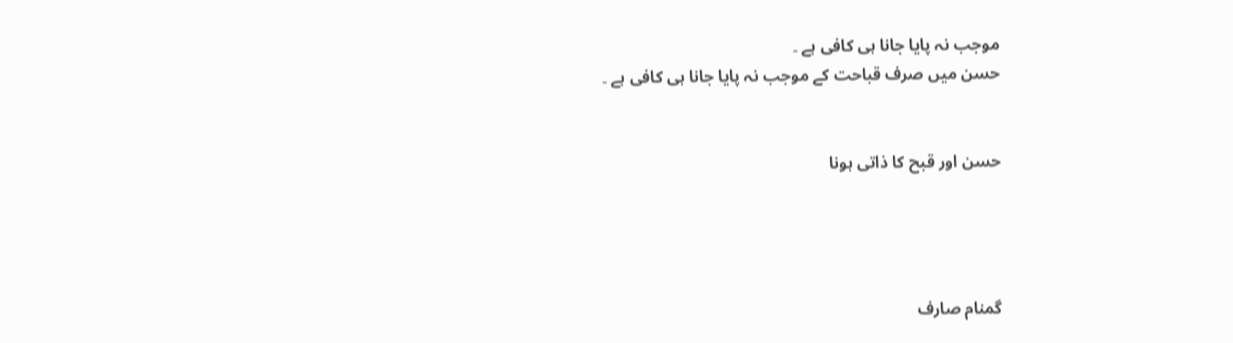موجب نہ پایا جانا ہی کافی ہے ۔
حسن میں صرف قباحت کے موجب نہ پایا جانا ہی کافی ہے ۔


حسن اور قبح کا ذاتی ہونا




گمنام صارف